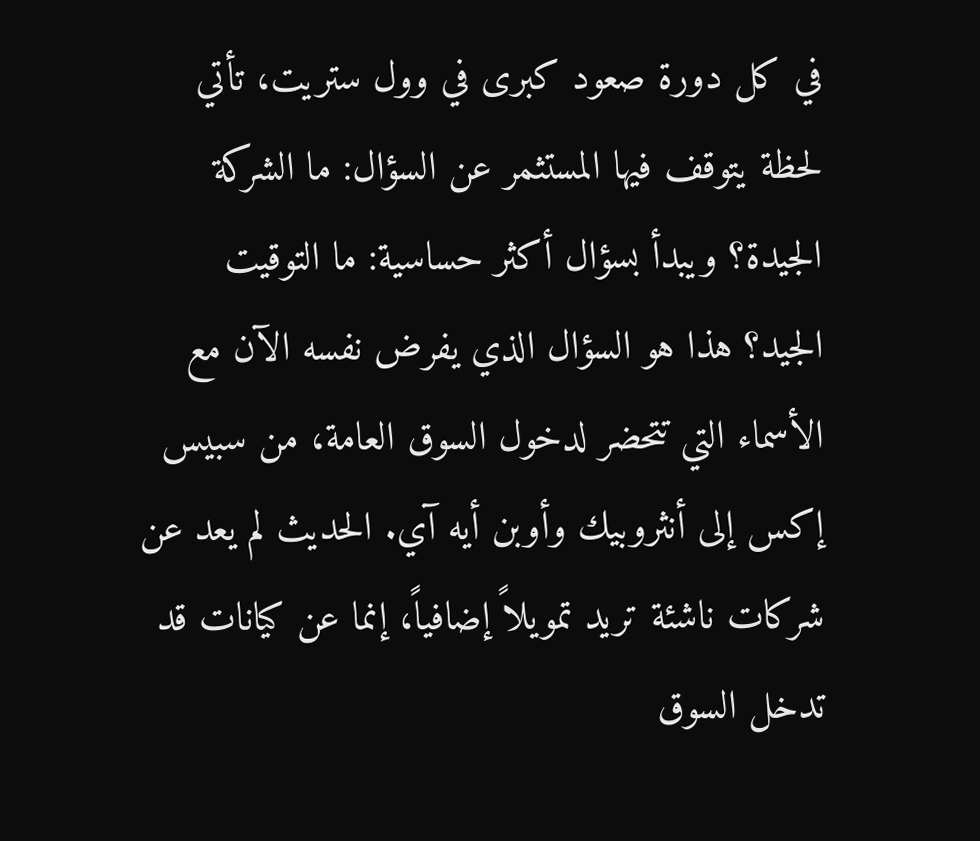في كل دورة صعود كبرى في وول ستريت، تأتي لحظة يتوقف فيها المستثمر عن السؤال: ما الشركة الجيدة؟ ويبدأ بسؤال أكثر حساسية: ما التوقيت الجيد؟ هذا هو السؤال الذي يفرض نفسه الآن مع الأسماء التي تتحضر لدخول السوق العامة، من سبيس إكس إلى أنثروبيك وأوبن أيه آي. الحديث لم يعد عن شركات ناشئة تريد تمويلاً إضافياً، إنما عن كيانات قد تدخل السوق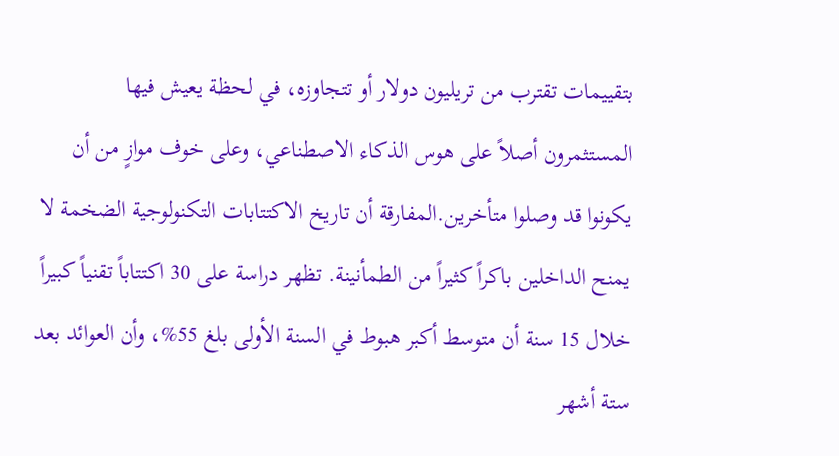بتقييمات تقترب من تريليون دولار أو تتجاوزه، في لحظة يعيش فيها المستثمرون أصلاً على هوس الذكاء الاصطناعي، وعلى خوف موازٍ من أن يكونوا قد وصلوا متأخرين.المفارقة أن تاريخ الاكتتابات التكنولوجية الضخمة لا يمنح الداخلين باكراً كثيراً من الطمأنينة. تظهر دراسة على 30 اكتتاباً تقنياً كبيراً خلال 15 سنة أن متوسط أكبر هبوط في السنة الأولى بلغ 55%، وأن العوائد بعد ستة أشهر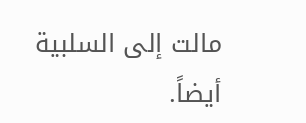مالت إلى السلبية أيضاً.